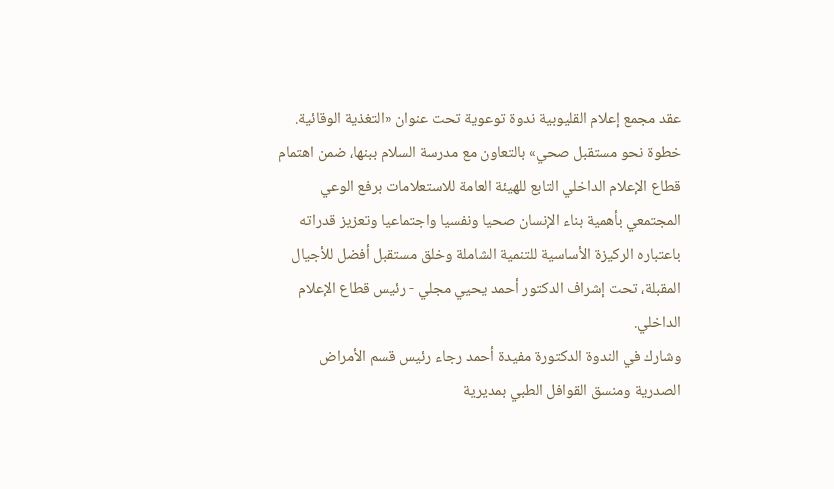عقد مجمع إعلام القليوبية ندوة توعوية تحت عنوان «التغذية الوقائية.
خطوة نحو مستقبل صحي» بالتعاون مع مدرسة السلام ببنها، ضمن اهتمام قطاع الإعلام الداخلي التابع للهيئة العامة للاستعلامات برفع الوعي المجتمعي بأهمية بناء الإنسان صحيا ونفسيا واجتماعيا وتعزيز قدراته باعتباره الركيزة الأساسية للتنمية الشاملة وخلق مستقبل أفضل للأجيال المقبلة، تحت إشراف الدكتور أحمد يحيي مجلي - رئيس قطاع الإعلام الداخلي.
وشارك في الندوة الدكتورة مفيدة أحمد رجاء رئيس قسم الأمراض الصدرية ومنسق القوافل الطبي بمديرية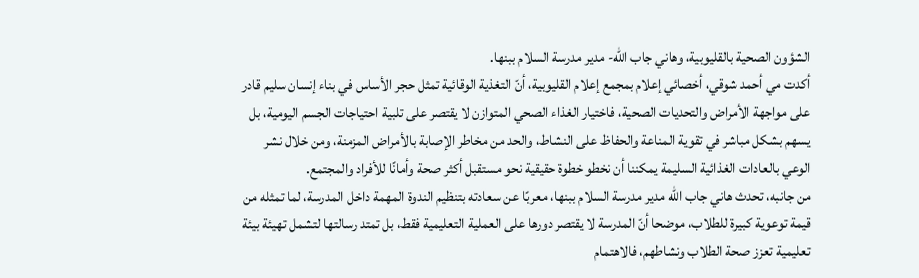الشؤون الصحية بالقليوبية، وهاني جاب الله- مدير مدرسة السلام ببنها.
أكدت مي أحمد شوقي، أخصائي إعلام بمجمع إعلام القليوبية، أنّ التغذية الوقائية تمثل حجر الأساس في بناء إنسان سليم قادر على مواجهة الأمراض والتحديات الصحية، فاختيار الغذاء الصحي المتوازن لا يقتصر على تلبية احتياجات الجسم اليومية، بل يسهم بشكل مباشر في تقوية المناعة والحفاظ على النشاط، والحد من مخاطر الإصابة بالأمراض المزمنة، ومن خلال نشر الوعي بالعادات الغذائية السليمة يمكننا أن نخطو خطوة حقيقية نحو مستقبل أكثر صحة وأمانًا للأفراد والمجتمع.
من جانبه، تحدث هاني جاب الله مدير مدرسة السلام ببنها، معربًا عن سعادته بتنظيم الندوة المهمة داخل المدرسة، لما تمثله من قيمة توعوية كبيرة للطلاب، موضحا أنّ المدرسة لا يقتصر دورها على العملية التعليمية فقط، بل تمتد رسالتها لتشمل تهيئة بيئة تعليمية تعزز صحة الطلاب ونشاطهم، فالاهتمام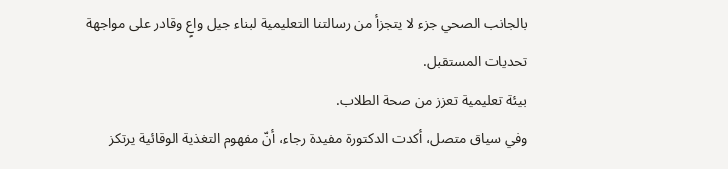بالجانب الصحي جزء لا يتجزأ من رسالتنا التعليمية لبناء جيل واعٍ وقادر على مواجهة تحديات المستقبل.
بيئة تعليمية تعزز من صحة الطلاب.
وفي سياق متصل، أكدت الدكتورة مفيدة رجاء، أنّ مفهوم التغذية الوقائية يرتكز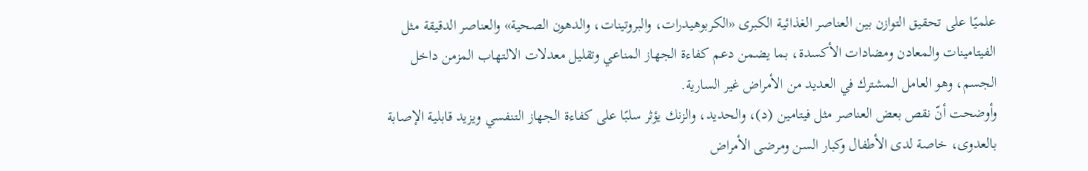علميًا على تحقيق التوازن بين العناصر الغذائية الكبرى «الكربوهيدرات، والبروتينات، والدهون الصحية» والعناصر الدقيقة مثل الفيتامينات والمعادن ومضادات الأكسدة، بما يضمن دعم كفاءة الجهاز المناعي وتقليل معدلات الالتهاب المزمن داخل الجسم، وهو العامل المشترك في العديد من الأمراض غير السارية.
وأوضحت أنّ نقص بعض العناصر مثل فيتامين (د)، والحديد، والزنك يؤثر سلبًا على كفاءة الجهاز التنفسي ويزيد قابلية الإصابة بالعدوى، خاصة لدى الأطفال وكبار السن ومرضى الأمراض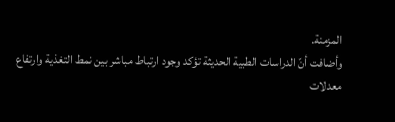المزمنة.
وأضافت أنّ الدراسات الطبية الحديثة تؤكد وجود ارتباط مباشر بين نمط التغذية وارتفاع معدلات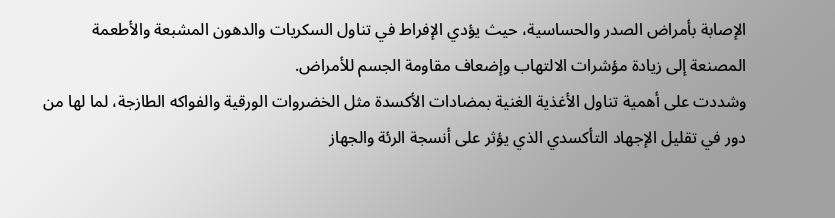الإصابة بأمراض الصدر والحساسية، حيث يؤدي الإفراط في تناول السكريات والدهون المشبعة والأطعمة المصنعة إلى زيادة مؤشرات الالتهاب وإضعاف مقاومة الجسم للأمراض.
وشددت على أهمية تناول الأغذية الغنية بمضادات الأكسدة مثل الخضروات الورقية والفواكه الطازجة، لما لها من دور في تقليل الإجهاد التأكسدي الذي يؤثر على أنسجة الرئة والجهاز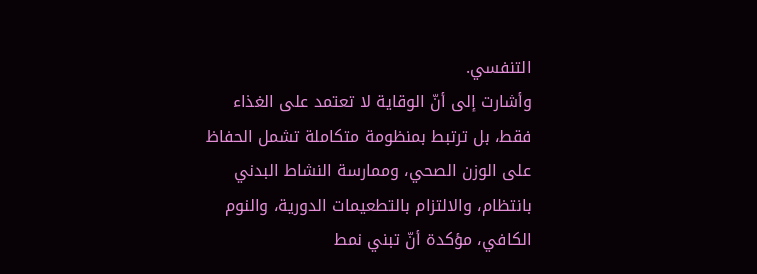التنفسي.
وأشارت إلى أنّ الوقاية لا تعتمد على الغذاء فقط، بل ترتبط بمنظومة متكاملة تشمل الحفاظ على الوزن الصحي، وممارسة النشاط البدني بانتظام، والالتزام بالتطعيمات الدورية، والنوم الكافي، مؤكدة أنّ تبني نمط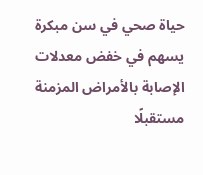حياة صحي في سن مبكرة يسهم في خفض معدلات الإصابة بالأمراض المزمنة مستقبلًا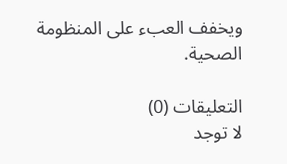ويخفف العبء على المنظومة الصحية.

التعليقات (0)
لا توجد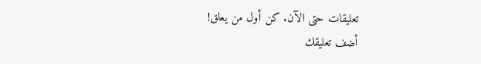تعليقات حتى الآن. كن أول من يعلق!
أضف تعليقك